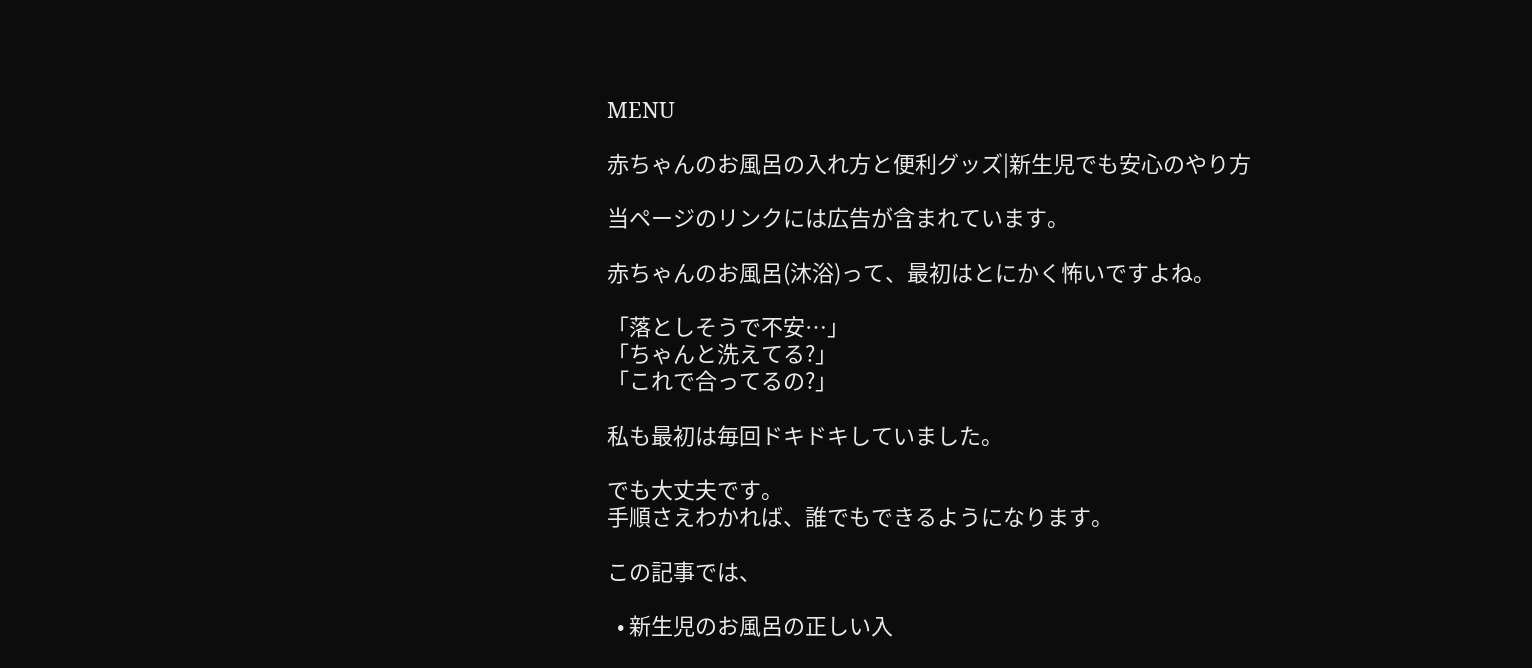MENU

赤ちゃんのお風呂の入れ方と便利グッズ|新生児でも安心のやり方

当ページのリンクには広告が含まれています。

赤ちゃんのお風呂(沐浴)って、最初はとにかく怖いですよね。

「落としそうで不安…」
「ちゃんと洗えてる?」
「これで合ってるの?」

私も最初は毎回ドキドキしていました。

でも大丈夫です。
手順さえわかれば、誰でもできるようになります。

この記事では、

  • 新生児のお風呂の正しい入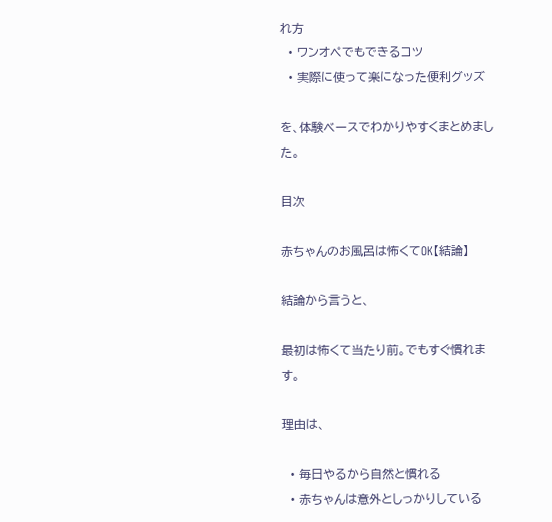れ方
  • ワンオペでもできるコツ
  • 実際に使って楽になった便利グッズ

を、体験ベースでわかりやすくまとめました。

目次

赤ちゃんのお風呂は怖くてOK【結論】

結論から言うと、

最初は怖くて当たり前。でもすぐ慣れます。

理由は、

  • 毎日やるから自然と慣れる
  • 赤ちゃんは意外としっかりしている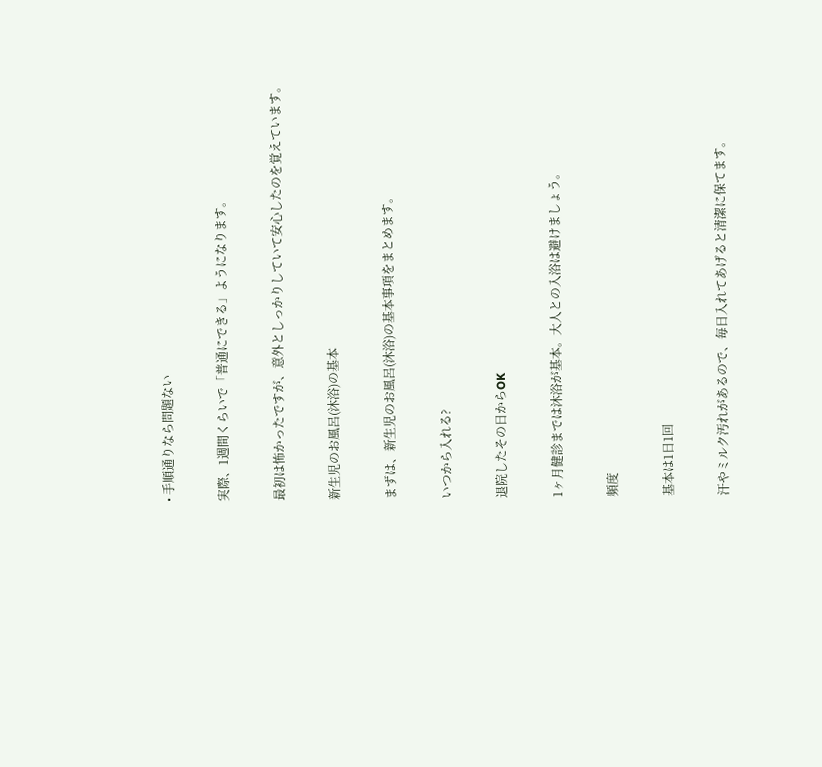• 手順通りなら問題ない

実際、1週間くらいで「普通にできる」ようになります。

最初は怖かったですが、意外としっかりしていて安心したのを覚えています。

新生児のお風呂(沐浴)の基本

まずは、新生児のお風呂(沐浴)の基本事項をまとめます。

いつから入れる?

退院したその日からOK

1ヶ月健診までは沐浴が基本。大人との入浴は避けましょう。

頻度

基本は1日1回

汗やミルク汚れがあるので、毎日入れてあげると清潔に保てます。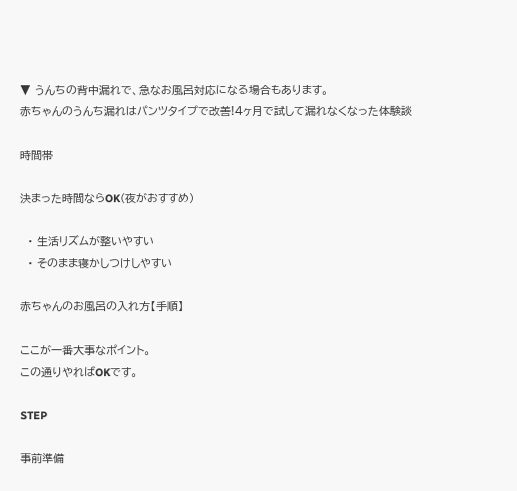▼ うんちの背中漏れで、急なお風呂対応になる場合もあります。
赤ちゃんのうんち漏れはパンツタイプで改善!4ヶ月で試して漏れなくなった体験談

時間帯

決まった時間ならOK(夜がおすすめ)

  • 生活リズムが整いやすい
  • そのまま寝かしつけしやすい

赤ちゃんのお風呂の入れ方【手順】

ここが一番大事なポイント。
この通りやればOKです。

STEP

事前準備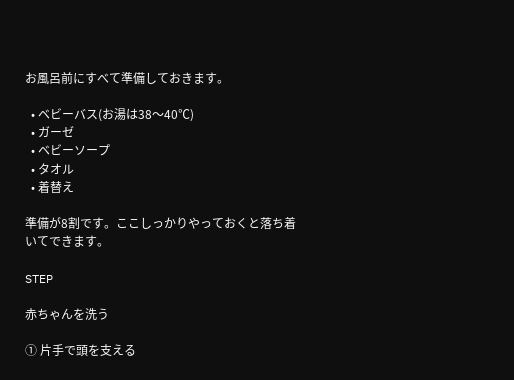お風呂前にすべて準備しておきます。

  • ベビーバス(お湯は38〜40℃)
  • ガーゼ
  • ベビーソープ
  • タオル
  • 着替え

準備が8割です。ここしっかりやっておくと落ち着いてできます。

STEP

赤ちゃんを洗う

① 片手で頭を支える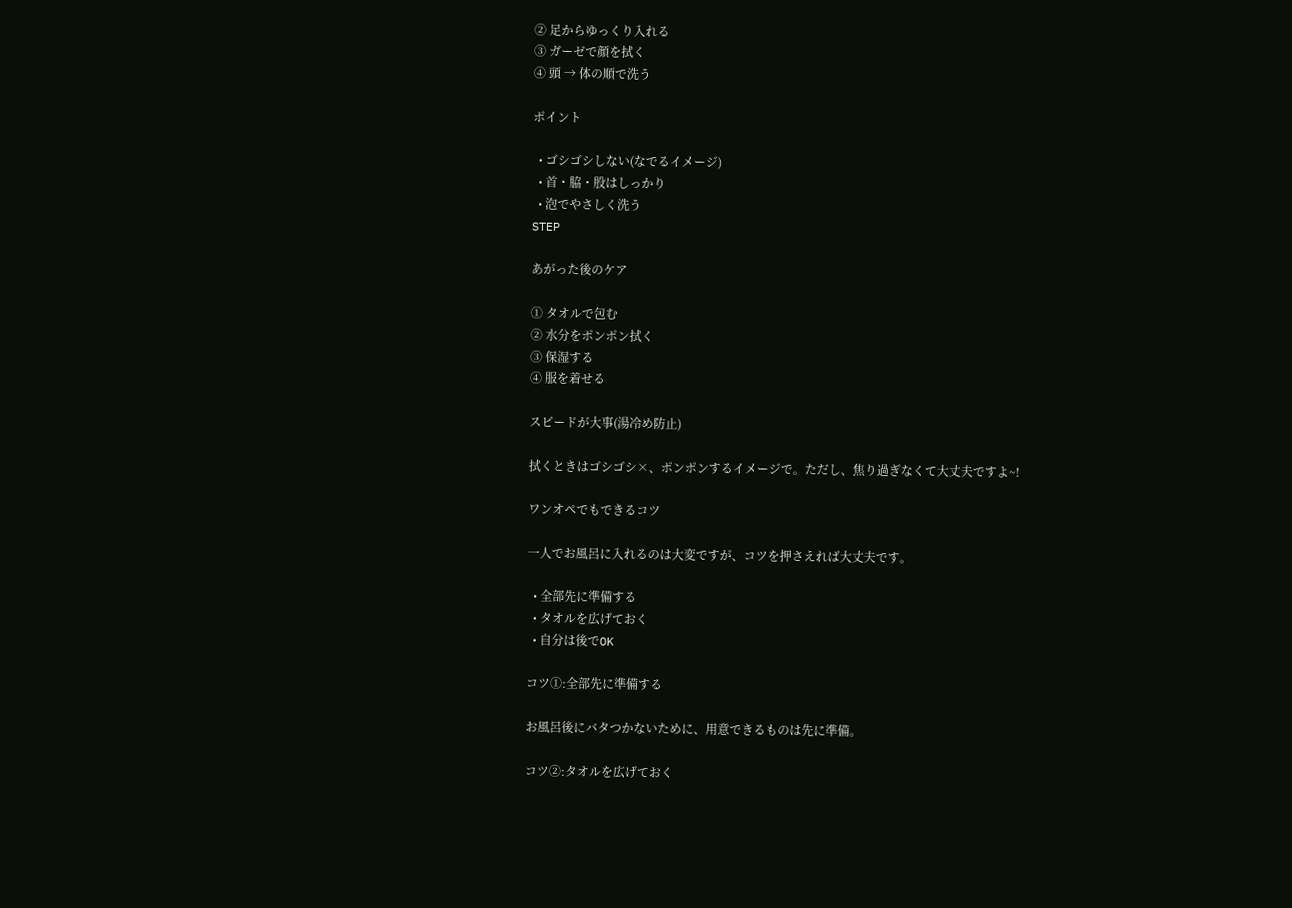② 足からゆっくり入れる
③ ガーゼで顔を拭く
④ 頭 → 体の順で洗う

ポイント

  • ゴシゴシしない(なでるイメージ)
  • 首・脇・股はしっかり
  • 泡でやさしく洗う
STEP

あがった後のケア

① タオルで包む
② 水分をポンポン拭く
③ 保湿する
④ 服を着せる

スピードが大事(湯冷め防止)

拭くときはゴシゴシ×、ポンポンするイメージで。ただし、焦り過ぎなくて大丈夫ですよ~!

ワンオペでもできるコツ

一人でお風呂に入れるのは大変ですが、コツを押さえれば大丈夫です。

  • 全部先に準備する
  • タオルを広げておく
  • 自分は後でOK

コツ①:全部先に準備する

お風呂後にバタつかないために、用意できるものは先に準備。

コツ②:タオルを広げておく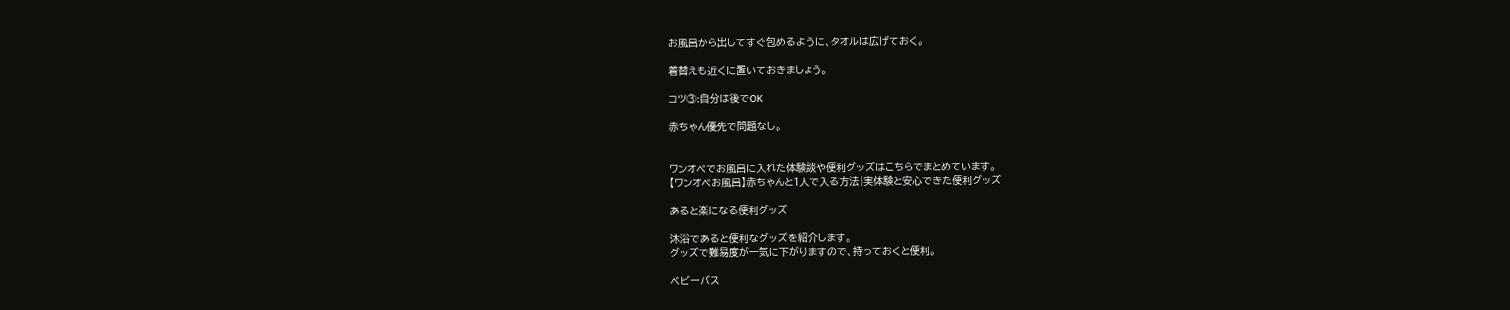お風呂から出してすぐ包めるように、タオルは広げておく。

着替えも近くに置いておきましょう。

コツ③:自分は後でOK

赤ちゃん優先で問題なし。


ワンオペでお風呂に入れた体験談や便利グッズはこちらでまとめています。
【ワンオペお風呂】赤ちゃんと1人で入る方法|実体験と安心できた便利グッズ

あると楽になる便利グッズ

沐浴であると便利なグッズを紹介します。
グッズで難易度が一気に下がりますので、持っておくと便利。

ベビーバス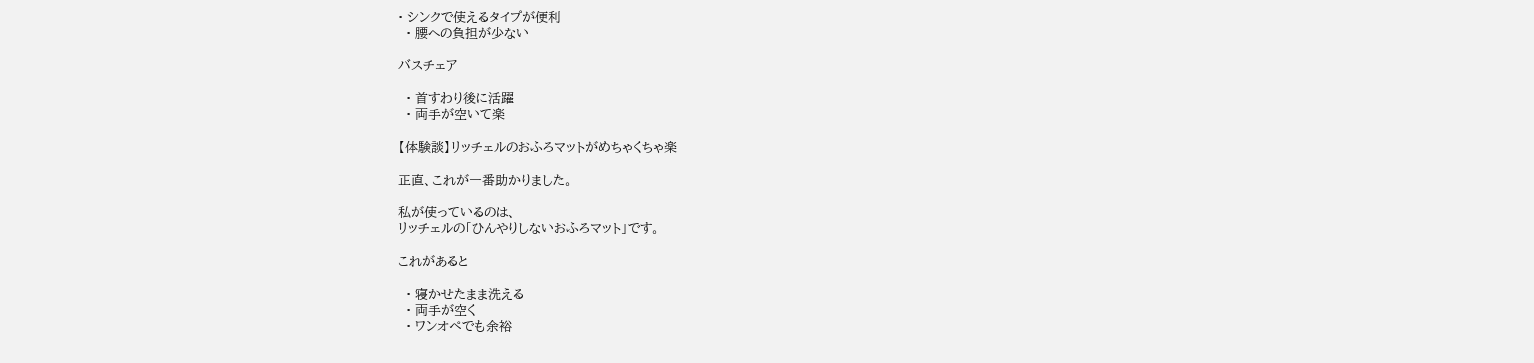• シンクで使えるタイプが便利
  • 腰への負担が少ない

バスチェア

  • 首すわり後に活躍
  • 両手が空いて楽

【体験談】リッチェルのおふろマットがめちゃくちゃ楽

正直、これが一番助かりました。

私が使っているのは、
リッチェルの「ひんやりしないおふろマット」です。

これがあると

  • 寝かせたまま洗える
  • 両手が空く
  • ワンオペでも余裕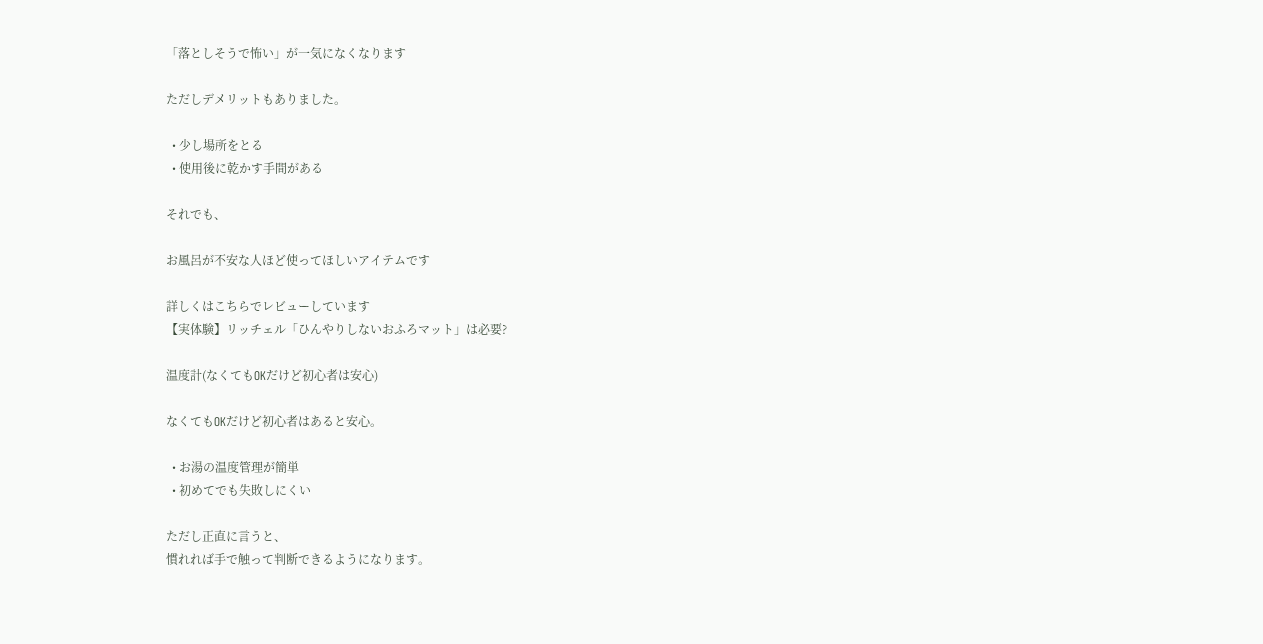「落としそうで怖い」が一気になくなります

ただしデメリットもありました。

  • 少し場所をとる
  • 使用後に乾かす手間がある

それでも、

お風呂が不安な人ほど使ってほしいアイテムです

詳しくはこちらでレビューしています
【実体験】リッチェル「ひんやりしないおふろマット」は必要?

温度計(なくてもOKだけど初心者は安心)

なくてもOKだけど初心者はあると安心。

  • お湯の温度管理が簡単
  • 初めてでも失敗しにくい

ただし正直に言うと、
慣れれば手で触って判断できるようになります。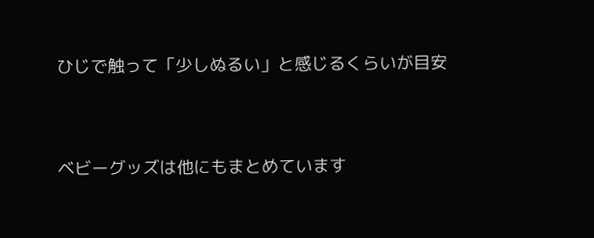ひじで触って「少しぬるい」と感じるくらいが目安


ベビーグッズは他にもまとめています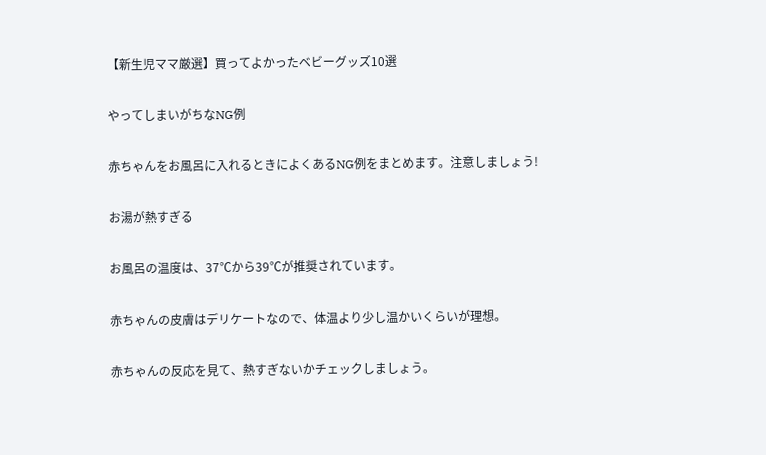【新生児ママ厳選】買ってよかったベビーグッズ10選

やってしまいがちなNG例

赤ちゃんをお風呂に入れるときによくあるNG例をまとめます。注意しましょう!

お湯が熱すぎる

お風呂の温度は、37℃から39℃が推奨されています。

赤ちゃんの皮膚はデリケートなので、体温より少し温かいくらいが理想。

赤ちゃんの反応を見て、熱すぎないかチェックしましょう。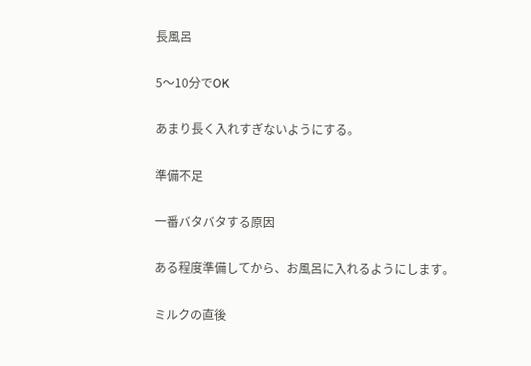長風呂

5〜10分でOK

あまり長く入れすぎないようにする。

準備不足

一番バタバタする原因

ある程度準備してから、お風呂に入れるようにします。

ミルクの直後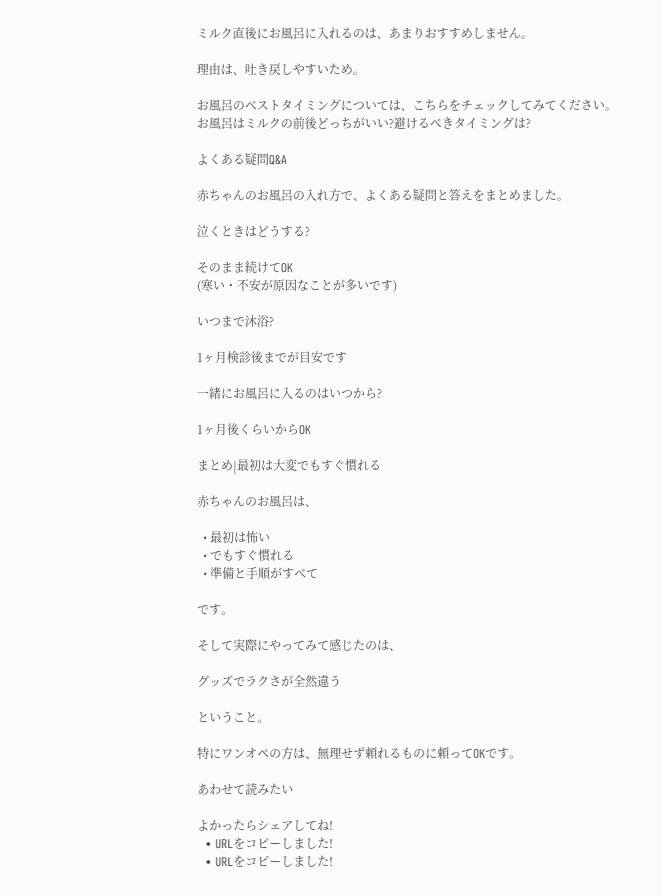ミルク直後にお風呂に入れるのは、あまりおすすめしません。

理由は、吐き戻しやすいため。

お風呂のベストタイミングについては、こちらをチェックしてみてください。
お風呂はミルクの前後どっちがいい?避けるべきタイミングは?

よくある疑問Q&A

赤ちゃんのお風呂の入れ方で、よくある疑問と答えをまとめました。

泣くときはどうする?

そのまま続けてOK
(寒い・不安が原因なことが多いです)

いつまで沐浴?

1ヶ月検診後までが目安です

一緒にお風呂に入るのはいつから?

1ヶ月後くらいからOK

まとめ|最初は大変でもすぐ慣れる

赤ちゃんのお風呂は、

  • 最初は怖い
  • でもすぐ慣れる
  • 準備と手順がすべて

です。

そして実際にやってみて感じたのは、

グッズでラクさが全然違う

ということ。

特にワンオペの方は、無理せず頼れるものに頼ってOKです。

あわせて読みたい

よかったらシェアしてね!
  • URLをコピーしました!
  • URLをコピーしました!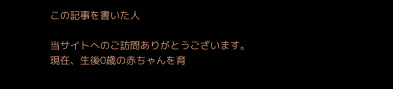この記事を書いた人

当サイトへのご訪問ありがとうございます。
現在、生後0歳の赤ちゃんを育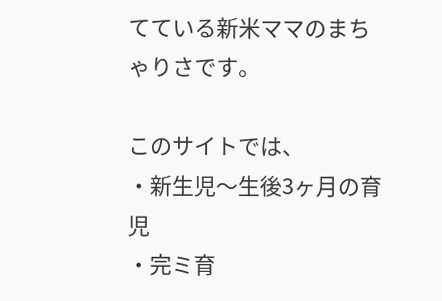てている新米ママのまちゃりさです。

このサイトでは、
・新生児〜生後3ヶ月の育児
・完ミ育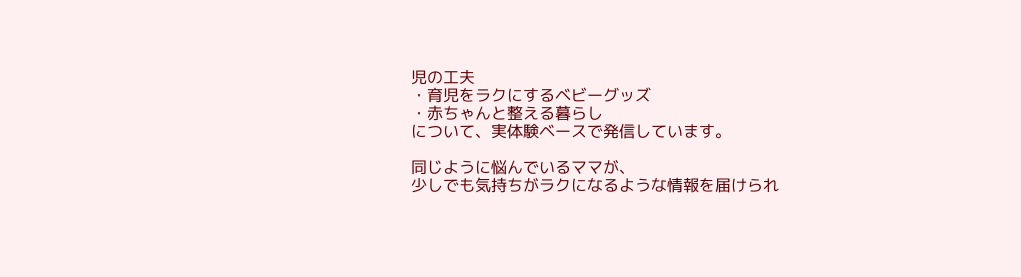児の工夫
・育児をラクにするベビーグッズ
・赤ちゃんと整える暮らし
について、実体験ベースで発信しています。

同じように悩んでいるママが、
少しでも気持ちがラクになるような情報を届けられ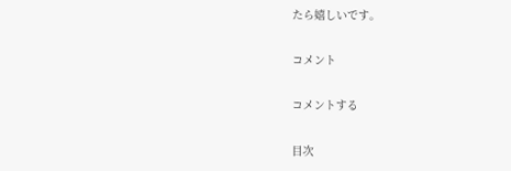たら嬉しいです。

コメント

コメントする

目次